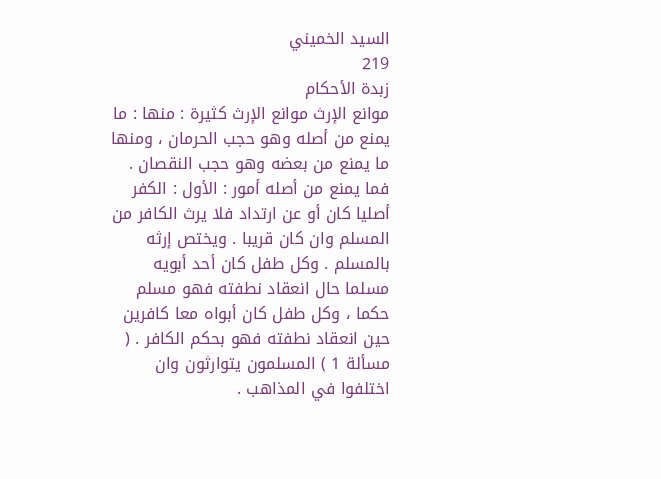السيد الخميني
219
زبدة الأحكام
موانع الإرث موانع الإرث كثيرة : منها : ما يمنع من أصله وهو حجب الحرمان ، ومنها ما يمنع من بعضه وهو حجب النقصان . فما يمنع من أصله أمور : الأول : الكفر أصليا كان أو عن ارتداد فلا يرث الكافر من المسلم وان كان قريبا . ويختص إرثه بالمسلم . وكل طفل كان أحد أبويه مسلما حال انعقاد نطفته فهو مسلم حكما ، وكل طفل كان أبواه معا كافرين حين انعقاد نطفته فهو بحكم الكافر . ( مسألة 1 ) المسلمون يتوارثون وان اختلفوا في المذاهب .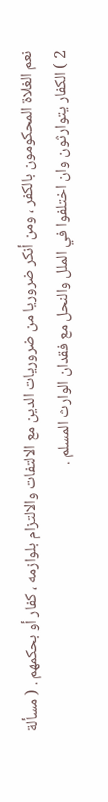نعم الغلاة المحكومون بالكفر ، ومن أنكر ضروريا من ضروريات الدين مع الالتفات والالتزام بلوازمه ، كفار أو بحكمهم . ( مسألة 2 ) الكفار يتوارثون وان اختلفوا في الملل والنحل مع فقدان الوارث المسلم .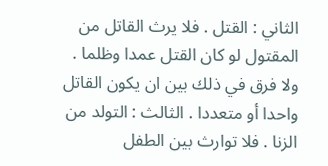الثاني : القتل . فلا يرث القاتل من المقتول لو كان القتل عمدا وظلما . ولا فرق في ذلك بين ان يكون القاتل واحدا أو متعددا . الثالث : التولد من الزنا . فلا توارث بين الطفل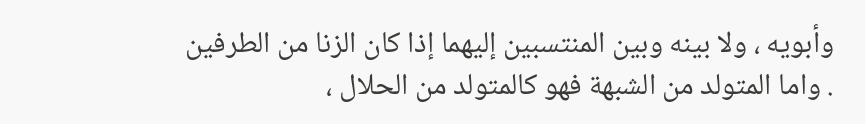وأبويه ، ولا بينه وبين المنتسبين إليهما إذا كان الزنا من الطرفين . واما المتولد من الشبهة فهو كالمتولد من الحلال ،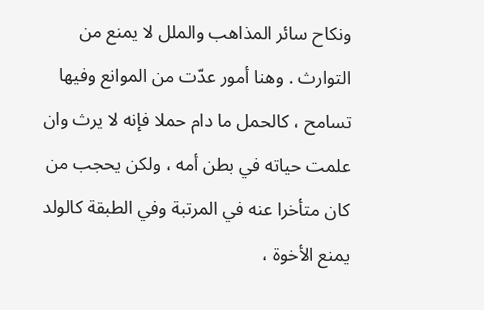ونكاح سائر المذاهب والملل لا يمنع من التوارث . وهنا أمور عدّت من الموانع وفيها تسامح ، كالحمل ما دام حملا فإنه لا يرث وان علمت حياته في بطن أمه ، ولكن يحجب من كان متأخرا عنه في المرتبة وفي الطبقة كالولد يمنع الأخوة ،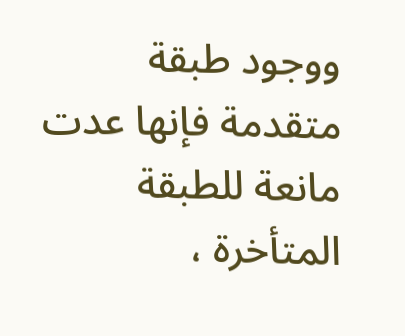ووجود طبقة متقدمة فإنها عدت مانعة للطبقة المتأخرة ،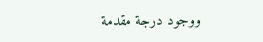ووجود درجة مقدمة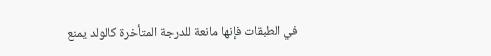في الطبقات فإنها مانعة للدرجة المتأخرة كالولد يمنع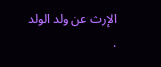الإرث عن ولد الولد .